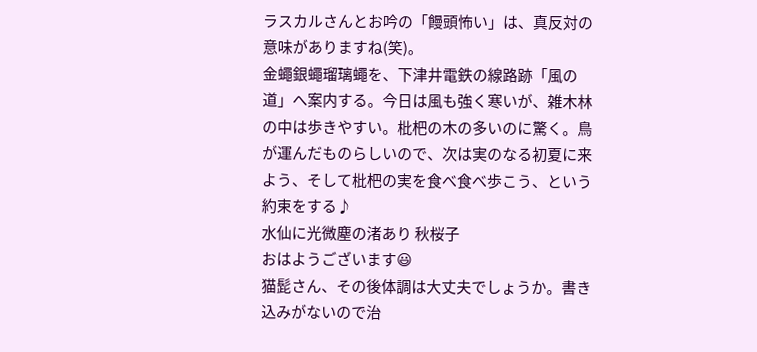ラスカルさんとお吟の「饅頭怖い」は、真反対の意味がありますね(笑)。
金蠅銀蠅瑠璃蠅を、下津井電鉄の線路跡「風の道」へ案内する。今日は風も強く寒いが、雑木林の中は歩きやすい。枇杷の木の多いのに驚く。鳥が運んだものらしいので、次は実のなる初夏に来よう、そして枇杷の実を食べ食べ歩こう、という約束をする♪
水仙に光微塵の渚あり 秋桜子
おはようございます😃
猫髭さん、その後体調は大丈夫でしょうか。書き込みがないので治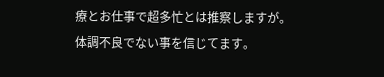療とお仕事で超多忙とは推察しますが。
体調不良でない事を信じてます。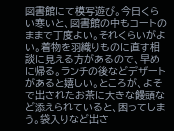図書館にて模写遊び。今日くらい寒いと、図書館の中もコートのままで丁度よい。それくらいがよい。着物を羽織りものに直す相談に見える方があるので、早めに帰る。ランチの後などデザートがあると嬉しい。ところが、よそで出されたお茶に大きな饅頭など添えられていると、困ってしまう。袋入りなど出さ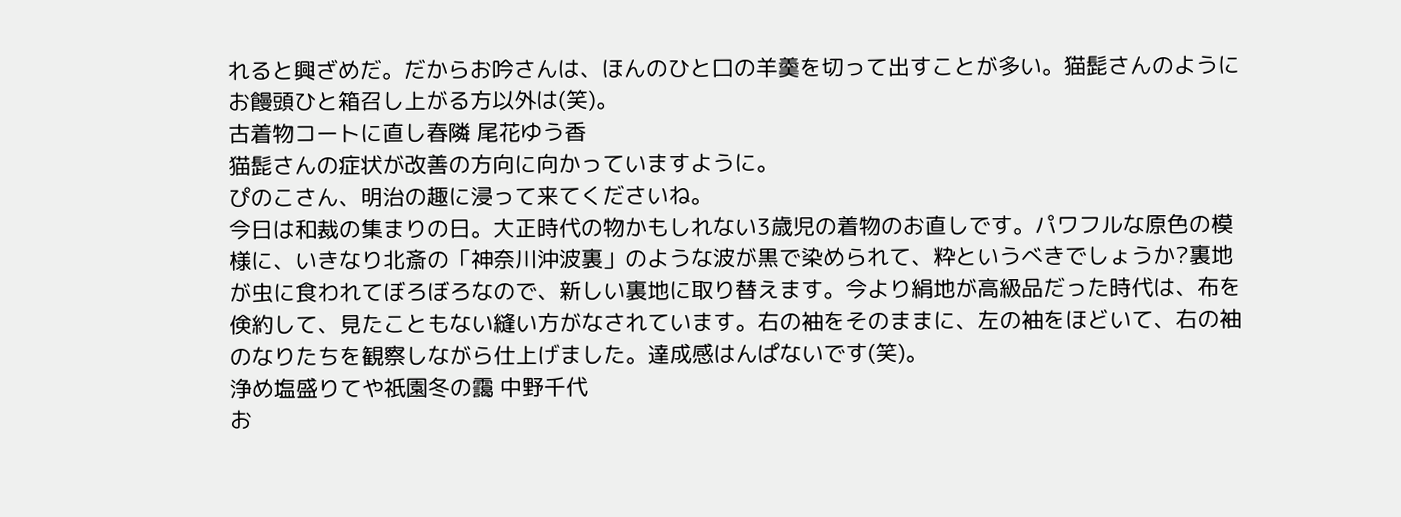れると興ざめだ。だからお吟さんは、ほんのひと口の羊羹を切って出すことが多い。猫髭さんのようにお饅頭ひと箱召し上がる方以外は(笑)。
古着物コートに直し春隣 尾花ゆう香
猫髭さんの症状が改善の方向に向かっていますように。
ぴのこさん、明治の趣に浸って来てくださいね。
今日は和裁の集まりの日。大正時代の物かもしれない3歳児の着物のお直しです。パワフルな原色の模様に、いきなり北斎の「神奈川沖波裏」のような波が黒で染められて、粋というべきでしょうか?裏地が虫に食われてぼろぼろなので、新しい裏地に取り替えます。今より絹地が高級品だった時代は、布を倹約して、見たこともない縫い方がなされています。右の袖をそのままに、左の袖をほどいて、右の袖のなりたちを観察しながら仕上げました。達成感はんぱないです(笑)。
浄め塩盛りてや祇園冬の靄 中野千代
お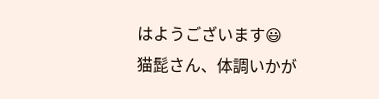はようございます😃
猫髭さん、体調いかが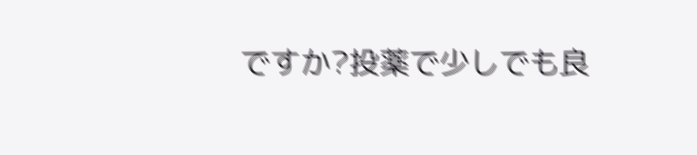ですか?投薬で少しでも良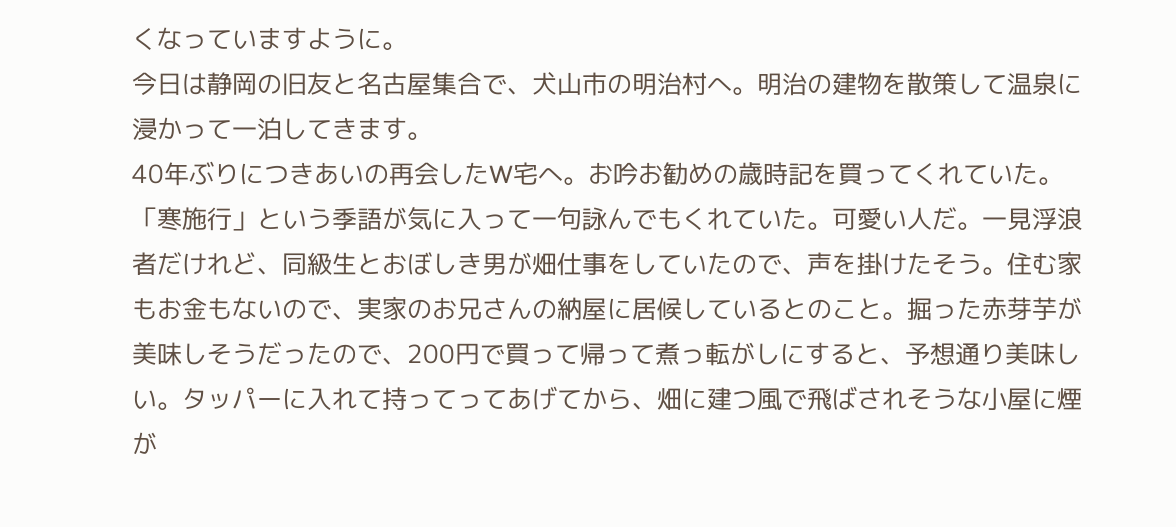くなっていますように。
今日は静岡の旧友と名古屋集合で、犬山市の明治村へ。明治の建物を散策して温泉に浸かって一泊してきます。
40年ぶりにつきあいの再会したW宅へ。お吟お勧めの歳時記を買ってくれていた。「寒施行」という季語が気に入って一句詠んでもくれていた。可愛い人だ。一見浮浪者だけれど、同級生とおぼしき男が畑仕事をしていたので、声を掛けたそう。住む家もお金もないので、実家のお兄さんの納屋に居候しているとのこと。掘った赤芽芋が美味しそうだったので、200円で買って帰って煮っ転がしにすると、予想通り美味しい。タッパーに入れて持ってってあげてから、畑に建つ風で飛ばされそうな小屋に煙が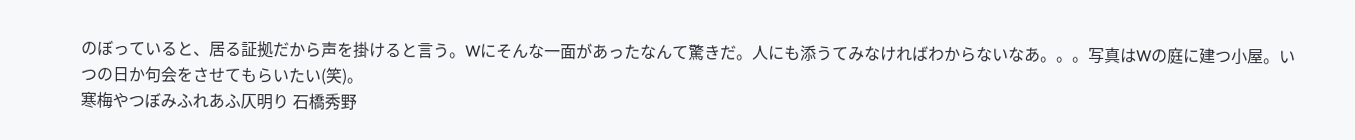のぼっていると、居る証拠だから声を掛けると言う。Wにそんな一面があったなんて驚きだ。人にも添うてみなければわからないなあ。。。写真はWの庭に建つ小屋。いつの日か句会をさせてもらいたい(笑)。
寒梅やつぼみふれあふ仄明り 石橋秀野